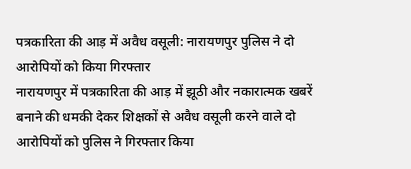पत्रकारिता की आड़ में अवैध वसूली: नारायणपुर पुलिस ने दो आरोपियों को किया गिरफ्तार
नारायणपुर में पत्रकारिता की आड़ में झूठी और नकारात्मक खबरें बनाने की धमकी देकर शिक्षकों से अवैध वसूली करने वाले दो आरोपियों को पुलिस ने गिरफ्तार किया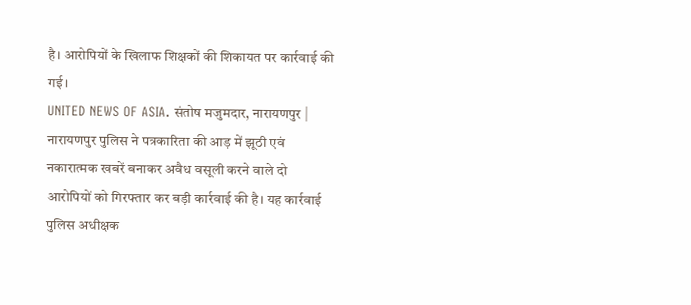है। आरोपियों के खिलाफ शिक्षकों की शिकायत पर कार्रवाई की गई।
UNITED NEWS OF ASIA. संतोष मजुमदार, नारायणपुर | नारायणपुर पुलिस ने पत्रकारिता की आड़ में झूठी एवं नकारात्मक खबरें बनाकर अवैध वसूली करने वाले दो आरोपियों को गिरफ्तार कर बड़ी कार्रवाई की है। यह कार्रवाई पुलिस अधीक्षक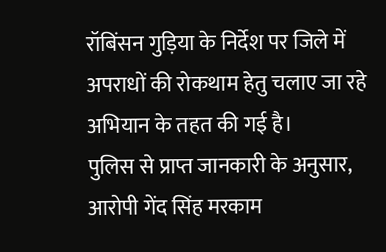रॉबिंसन गुड़िया के निर्देश पर जिले में अपराधों की रोकथाम हेतु चलाए जा रहे अभियान के तहत की गई है।
पुलिस से प्राप्त जानकारी के अनुसार, आरोपी गेंद सिंह मरकाम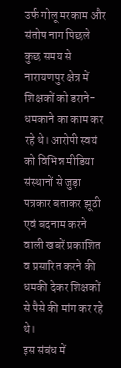उर्फ गोलू मरकाम और संतोष नाग पिछले कुछ समय से नारायणपुर क्षेत्र में शिक्षकों को डराने-धमकाने का काम कर रहे थे। आरोपी स्वयं को विभिन्न मीडिया संस्थानों से जुड़ा पत्रकार बताकर झूठी एवं बदनाम करने वाली खबरें प्रकाशित व प्रसारित करने की धमकी देकर शिक्षकों से पैसे की मांग कर रहे थे।
इस संबंध में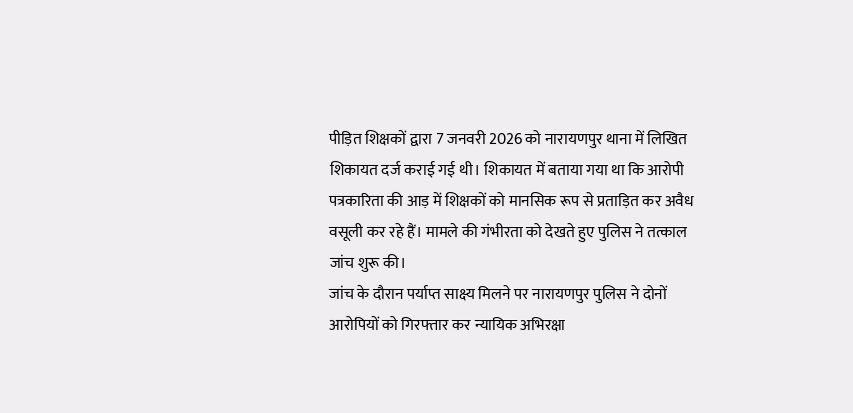पीड़ित शिक्षकों द्वारा 7 जनवरी 2026 को नारायणपुर थाना में लिखित शिकायत दर्ज कराई गई थी। शिकायत में बताया गया था कि आरोपी पत्रकारिता की आड़ में शिक्षकों को मानसिक रूप से प्रताड़ित कर अवैध वसूली कर रहे हैं। मामले की गंभीरता को देखते हुए पुलिस ने तत्काल जांच शुरू की।
जांच के दौरान पर्याप्त साक्ष्य मिलने पर नारायणपुर पुलिस ने दोनों आरोपियों को गिरफ्तार कर न्यायिक अभिरक्षा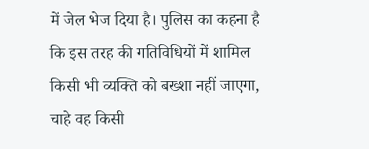में जेल भेज दिया है। पुलिस का कहना है कि इस तरह की गतिविधियों में शामिल किसी भी व्यक्ति को बख्शा नहीं जाएगा, चाहे वह किसी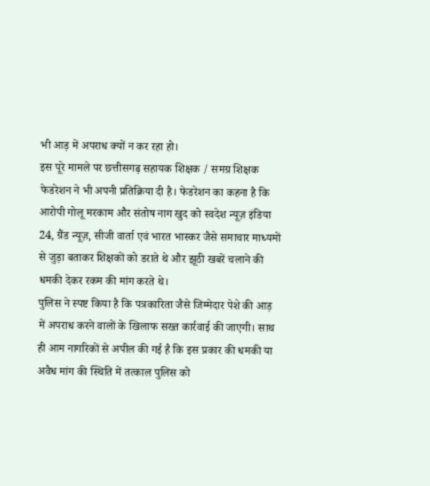भी आड़ में अपराध क्यों न कर रहा हो।
इस पूरे मामले पर छत्तीसगढ़ सहायक शिक्षक / समग्र शिक्षक फेडरेशन ने भी अपनी प्रतिक्रिया दी है। फेडरेशन का कहना है कि आरोपी गोलू मरकाम और संतोष नाग खुद को स्वदेश न्यूज़ इंडिया 24, ग्रैंड न्यूज़, सीजी वार्ता एवं भारत भास्कर जैसे समाचार माध्यमों से जुड़ा बताकर शिक्षकों को डराते थे और झूठी खबरें चलाने की धमकी देकर रकम की मांग करते थे।
पुलिस ने स्पष्ट किया है कि पत्रकारिता जैसे जिम्मेदार पेशे की आड़ में अपराध करने वालों के खिलाफ सख्त कार्रवाई की जाएगी। साथ ही आम नागरिकों से अपील की गई है कि इस प्रकार की धमकी या अवैध मांग की स्थिति में तत्काल पुलिस को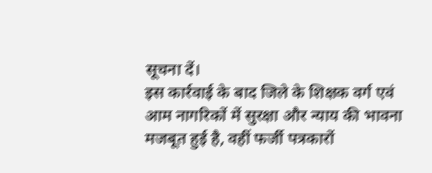सूचना दें।
इस कार्रवाई के बाद जिले के शिक्षक वर्ग एवं आम नागरिकों में सुरक्षा और न्याय की भावना मजबूत हुई है, वहीं फर्जी पत्रकारों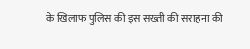के खिलाफ पुलिस की इस सख्ती की सराहना की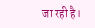जा रही है।